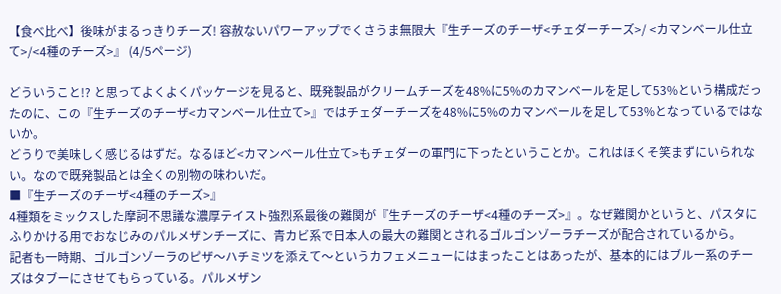【食べ比べ】後味がまるっきりチーズ! 容赦ないパワーアップでくさうま無限大『生チーズのチーザ<チェダーチーズ>/ <カマンベール仕立て>/<4種のチーズ>』 (4/5ページ)

どういうこと!? と思ってよくよくパッケージを見ると、既発製品がクリームチーズを48%に5%のカマンベールを足して53%という構成だったのに、この『生チーズのチーザ<カマンベール仕立て>』ではチェダーチーズを48%に5%のカマンベールを足して53%となっているではないか。
どうりで美味しく感じるはずだ。なるほど<カマンベール仕立て>もチェダーの軍門に下ったということか。これはほくそ笑まずにいられない。なので既発製品とは全くの別物の味わいだ。
■『生チーズのチーザ<4種のチーズ>』
4種類をミックスした摩訶不思議な濃厚テイスト強烈系最後の難関が『生チーズのチーザ<4種のチーズ>』。なぜ難関かというと、パスタにふりかける用でおなじみのパルメザンチーズに、青カビ系で日本人の最大の難関とされるゴルゴンゾーラチーズが配合されているから。
記者も一時期、ゴルゴンゾーラのピザ〜ハチミツを添えて〜というカフェメニューにはまったことはあったが、基本的にはブルー系のチーズはタブーにさせてもらっている。パルメザン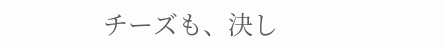チーズも、決し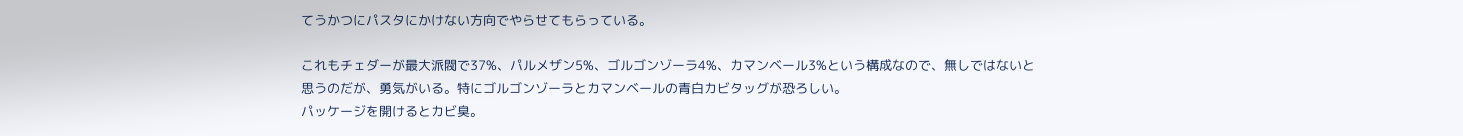てうかつにパスタにかけない方向でやらせてもらっている。

これもチェダーが最大派閥で37%、パルメザン5%、ゴルゴンゾーラ4%、カマンベール3%という構成なので、無しではないと思うのだが、勇気がいる。特にゴルゴンゾーラとカマンベールの青白カビタッグが恐ろしい。
パッケージを開けるとカビ臭。